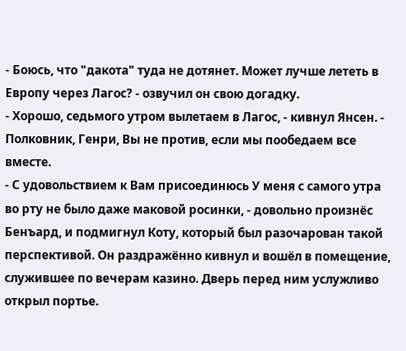- Боюсь, что "дакота" туда не дотянет. Может лучше лететь в Европу через Лагос? - озвучил он свою догадку.
- Хорошо, седьмого утром вылетаем в Лагос, - кивнул Янсен. - Полковник, Генри, Вы не против, если мы пообедаем все вместе.
- С удовольствием к Вам присоединюсь У меня с самого утра во рту не было даже маковой росинки, - довольно произнёс Бенъард, и подмигнул Коту, который был разочарован такой перспективой. Он раздражённо кивнул и вошёл в помещение, служившее по вечерам казино. Дверь перед ним услужливо открыл портье.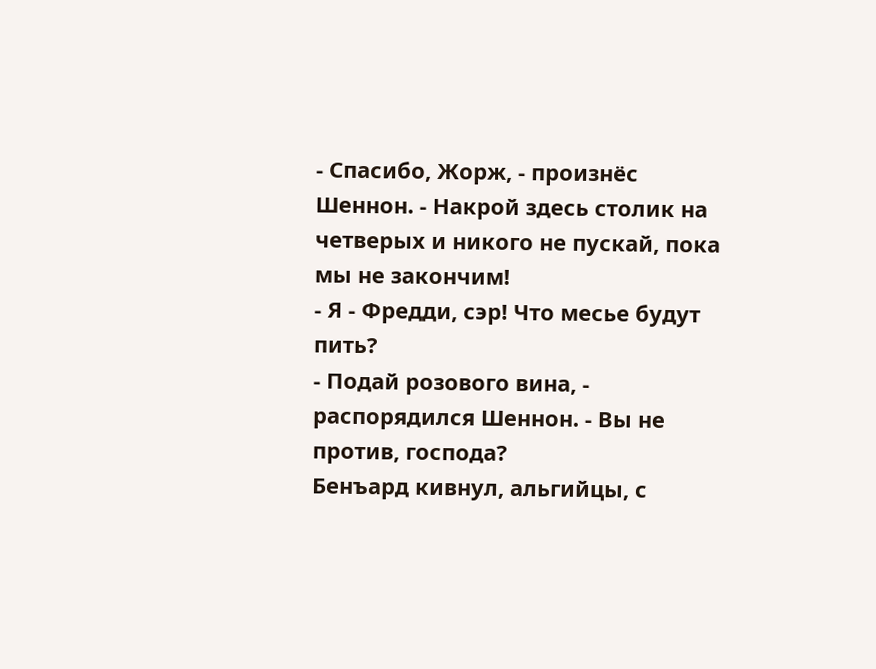- Спасибо, Жорж, - произнёс Шеннон. - Накрой здесь столик на четверых и никого не пускай, пока мы не закончим!
- Я - Фредди, сэр! Что месье будут пить?
- Подай розового вина, - распорядился Шеннон. - Вы не против, господа?
Бенъард кивнул, альгийцы, с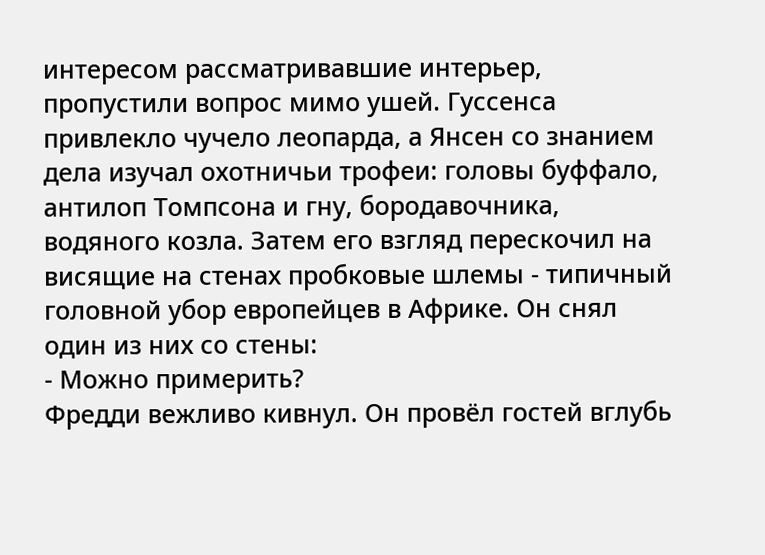интересом рассматривавшие интерьер, пропустили вопрос мимо ушей. Гуссенса привлекло чучело леопарда, а Янсен со знанием дела изучал охотничьи трофеи: головы буффало, антилоп Томпсона и гну, бородавочника, водяного козла. Затем его взгляд перескочил на висящие на стенах пробковые шлемы - типичный головной убор европейцев в Африке. Он снял один из них со стены:
- Можно примерить?
Фредди вежливо кивнул. Он провёл гостей вглубь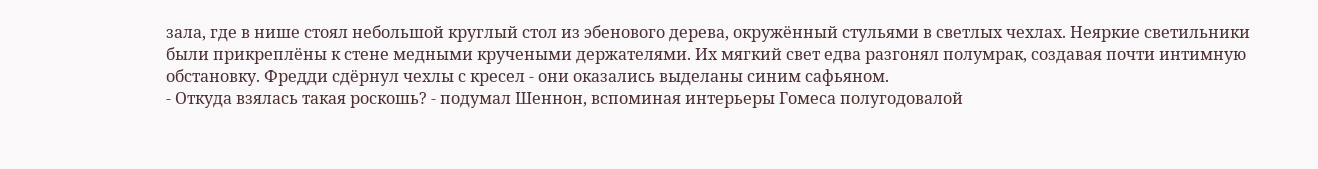зала, где в нише стоял небольшой круглый стол из эбенового дерева, окружённый стульями в светлых чехлах. Неяркие светильники были прикреплёны к стене медными кручеными держателями. Их мягкий свет едва разгонял полумрак, создавая почти интимную обстановку. Фредди сдёрнул чехлы с кресел - они оказались выделаны синим сафьяном.
- Откуда взялась такая роскошь? - подумал Шеннон, вспоминая интерьеры Гомеса полугодовалой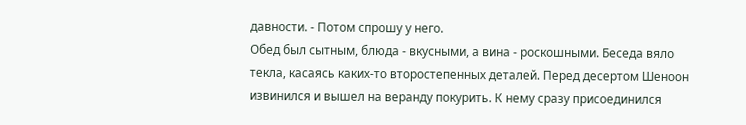давности. - Потом спрошу у него.
Обед был сытным, блюда - вкусными, а вина - роскошными. Беседа вяло текла, касаясь каких-то второстепенных деталей. Перед десертом Шеноон извинился и вышел на веранду покурить. К нему сразу присоединился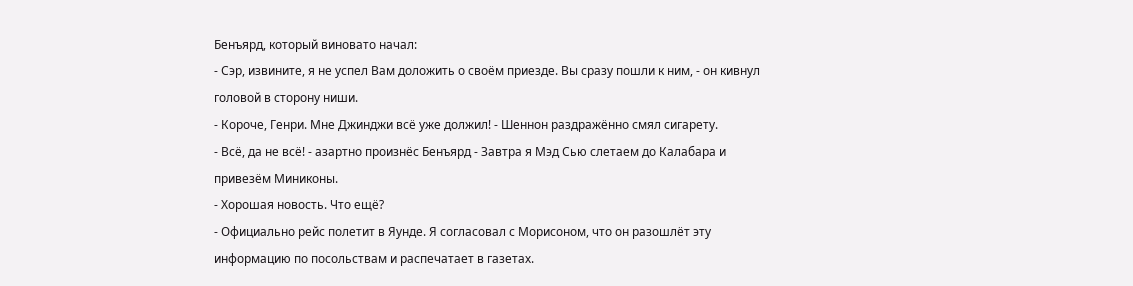Бенъярд, который виновато начал:
- Сэр, извините, я не успел Вам доложить о своём приезде. Вы сразу пошли к ним, - он кивнул головой в сторону ниши.
- Короче, Генри. Мне Джинджи всё уже должил! - Шеннон раздражённо смял сигарету.
- Всё, да не всё! - азартно произнёс Бенъярд - Завтра я Мэд Сью слетаем до Калабара и привезём Миниконы.
- Хорошая новость. Что ещё?
- Официально рейс полетит в Яунде. Я согласовал с Морисоном, что он разошлёт эту информацию по посольствам и распечатает в газетах.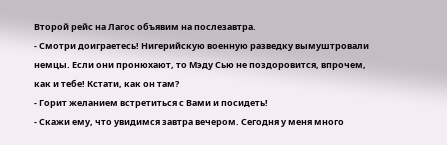Второй рейс на Лагос объявим на послезавтра.
- Смотри доиграетесь! Нигерийскую военную разведку вымуштровали немцы. Если они пронюхают, то Мэду Сью не поздоровится, впрочем, как и тебе! Кстати, как он там?
- Горит желанием встретиться с Вами и посидеть!
- Скажи ему, что увидимся завтра вечером. Сегодня у меня много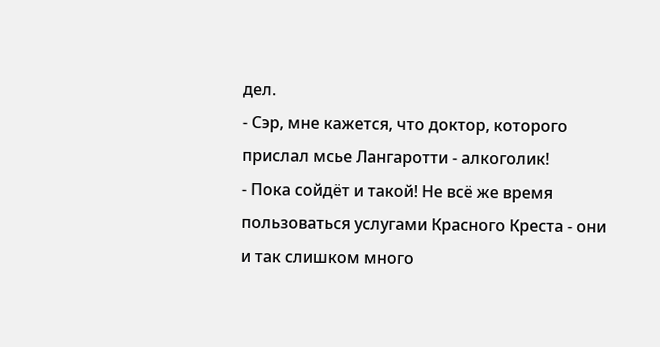дел.
- Сэр, мне кажется, что доктор, которого прислал мсье Лангаротти - алкоголик!
- Пока сойдёт и такой! Не всё же время пользоваться услугами Красного Креста - они и так слишком много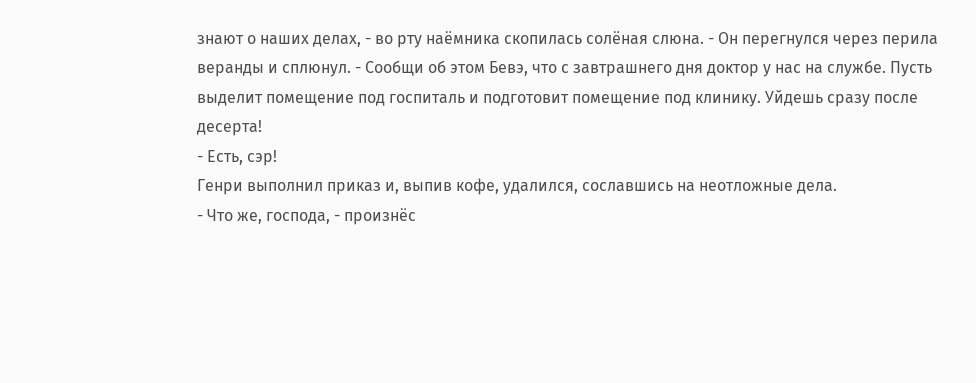знают о наших делах, - во рту наёмника скопилась солёная слюна. - Он перегнулся через перила веранды и сплюнул. - Сообщи об этом Бевэ, что с завтрашнего дня доктор у нас на службе. Пусть выделит помещение под госпиталь и подготовит помещение под клинику. Уйдешь сразу после десерта!
- Есть, сэр!
Генри выполнил приказ и, выпив кофе, удалился, сославшись на неотложные дела.
- Что же, господа, - произнёс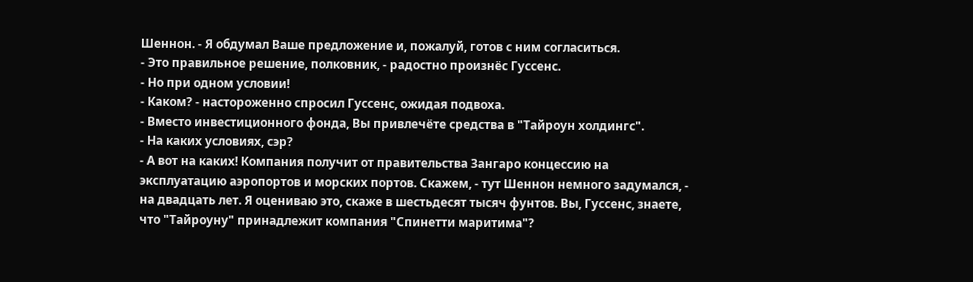Шеннон. - Я обдумал Ваше предложение и, пожалуй, готов с ним согласиться.
- Это правильное решение, полковник, - радостно произнёс Гуссенс.
- Но при одном условии!
- Каком? - настороженно спросил Гуссенс, ожидая подвоха.
- Вместо инвестиционного фонда, Вы привлечёте средства в "Тайроун холдингс".
- На каких условиях, сэр?
- А вот на каких! Компания получит от правительства Зангаро концессию на эксплуатацию аэропортов и морских портов. Скажем, - тут Шеннон немного задумался, - на двадцать лет. Я оцениваю это, скаже в шестьдесят тысяч фунтов. Вы, Гуссенс, знаете, что "Тайроуну" принадлежит компания "Спинетти маритима"?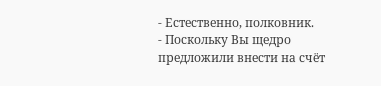- Естественно, полковник.
- Поскольку Вы щедро предложили внести на счёт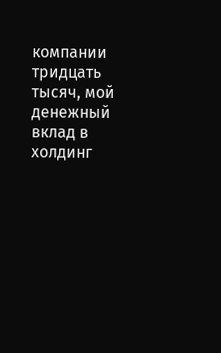компании тридцать тысяч, мой денежный вклад в холдинг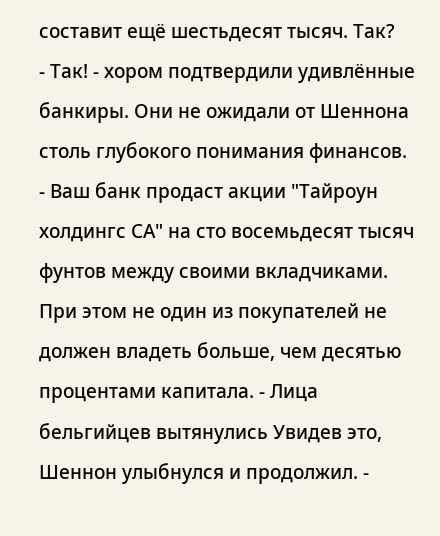составит ещё шестьдесят тысяч. Так?
- Так! - хором подтвердили удивлённые банкиры. Они не ожидали от Шеннона столь глубокого понимания финансов.
- Ваш банк продаст акции "Тайроун холдингс СА" на сто восемьдесят тысяч фунтов между своими вкладчиками. При этом не один из покупателей не должен владеть больше, чем десятью процентами капитала. - Лица бельгийцев вытянулись Увидев это, Шеннон улыбнулся и продолжил. -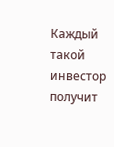Каждый такой инвестор получит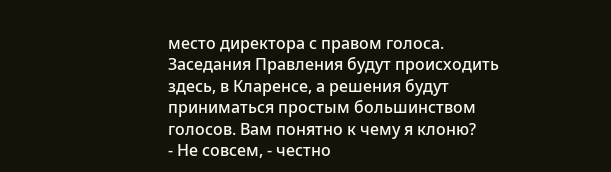место директора с правом голоса. Заседания Правления будут происходить здесь, в Кларенсе, а решения будут приниматься простым большинством голосов. Вам понятно к чему я клоню?
- Не совсем, - честно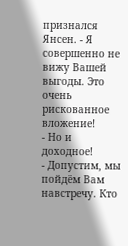признался Янсен. - Я совершенно не вижу Вашей выгоды. Это очень рискованное вложение!
- Но и доходное!
- Допустим, мы пойдём Вам навстречу. Кто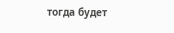тогда будет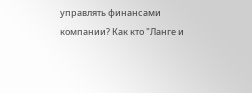управлять финансами компании? Как кто "Ланге и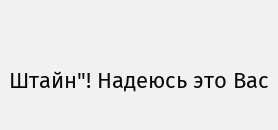Штайн"! Надеюсь это Вас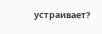устраивает?